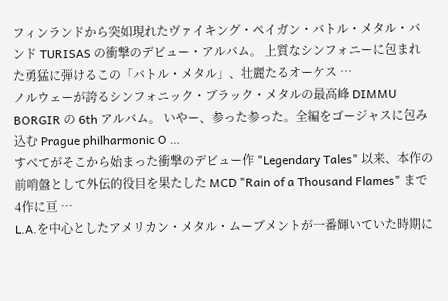フィンランドから突如現れたヴァイキング・ペイガン・バトル・メタル・バンド TURISAS の衝撃のデビュー・アルバム。 上質なシンフォニーに包まれた勇猛に弾けるこの「バトル・メタル」、壮麗たるオーケス …
ノルウェーが誇るシンフォニック・ブラック・メタルの最高峰 DIMMU BORGIR の 6th アルバム。 いやー、参った参った。全編をゴージャスに包み込む Prague philharmonic O …
すべてがそこから始まった衝撃のデビュー作 "Legendary Tales" 以来、本作の前哨盤として外伝的役目を果たした MCD "Rain of a Thousand Flames" まで4作に亘 …
L.A.を中心としたアメリカン・メタル・ムーブメントが一番輝いていた時期に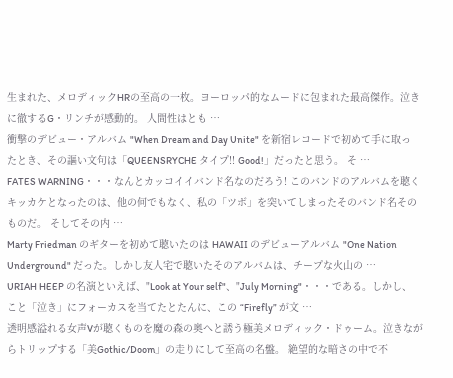生まれた、メロディックHRの至高の一枚。ヨーロッパ的なムードに包まれた最高傑作。泣きに徹するG・リンチが感動的。 人間性はとも …
衝撃のデビュー・アルバム "When Dream and Day Unite" を新宿レコードで初めて手に取ったとき、その謳い文句は「QUEENSRYCHE タイプ!! Good!」だったと思う。 そ …
FATES WARNING・・・なんとカッコイイバンド名なのだろう! このバンドのアルバムを聴くキッカケとなったのは、他の何でもなく、私の「ツボ」を突いてしまったそのバンド名そのものだ。 そしてその内 …
Marty Friedman のギターを初めて聴いたのは HAWAII のデビューアルバム "One Nation Underground" だった。しかし友人宅で聴いたそのアルバムは、チープな火山の …
URIAH HEEP の名演といえば、"Look at Your self"、"July Morning"・・・である。しかし、こと「泣き」にフォーカスを当てたとたんに、この “Firefly” が文 …
透明感溢れる女声Vが聴くものを魔の森の奥へと誘う極美メロディック・ドゥーム。泣きながらトリップする「美Gothic/Doom」の走りにして至高の名盤。 絶望的な暗さの中で不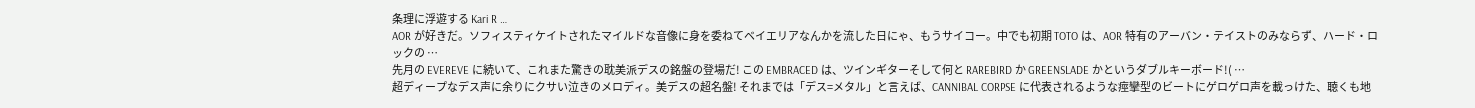条理に浮遊する Kari R …
AOR が好きだ。ソフィスティケイトされたマイルドな音像に身を委ねてベイエリアなんかを流した日にゃ、もうサイコー。中でも初期 TOTO は、AOR 特有のアーバン・テイストのみならず、ハード・ロックの …
先月の EVEREVE に続いて、これまた驚きの耽美派デスの銘盤の登場だ! この EMBRACED は、ツインギターそして何と RAREBIRD か GREENSLADE かというダブルキーボード!( …
超ディープなデス声に余りにクサい泣きのメロディ。美デスの超名盤! それまでは「デス=メタル」と言えば、CANNIBAL CORPSE に代表されるような痙攣型のビートにゲロゲロ声を載っけた、聴くも地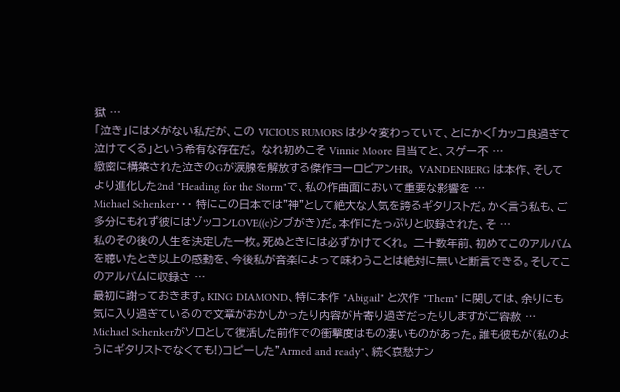獄 …
「泣き」にはメがない私だが、この VICIOUS RUMORS は少々変わっていて、とにかく「カッコ良過ぎて泣けてくる」という希有な存在だ。 なれ初めこそ Vinnie Moore 目当てと、スゲー不 …
緻密に構築された泣きのGが涙腺を解放する傑作ヨーロピアンHR。 VANDENBERG は本作、そしてより進化した2nd "Heading for the Storm"で、私の作曲面において重要な影響を …
Michael Schenker・・・ 特にこの日本では"神"として絶大な人気を誇るギタリストだ。かく言う私も、ご多分にもれず彼にはゾッコンLOVE((c)シブがき)だ。本作にたっぷりと収録された、そ …
私のその後の人生を決定した一枚。死ぬときには必ずかけてくれ。 二十数年前、初めてこのアルバムを聴いたとき以上の感動を、今後私が音楽によって味わうことは絶対に無いと断言できる。そしてこのアルバムに収録さ …
最初に謝っておきます。KING DIAMOND、特に本作 "Abigail" と次作 "Them" に関しては、余りにも気に入り過ぎているので文章がおかしかったり内容が片寄り過ぎだったりしますがご容赦 …
Michael Schenkerがソロとして復活した前作での衝撃度はもの凄いものがあった。誰も彼もが(私のようにギタリストでなくても!)コピーした"Armed and ready"、続く哀愁ナン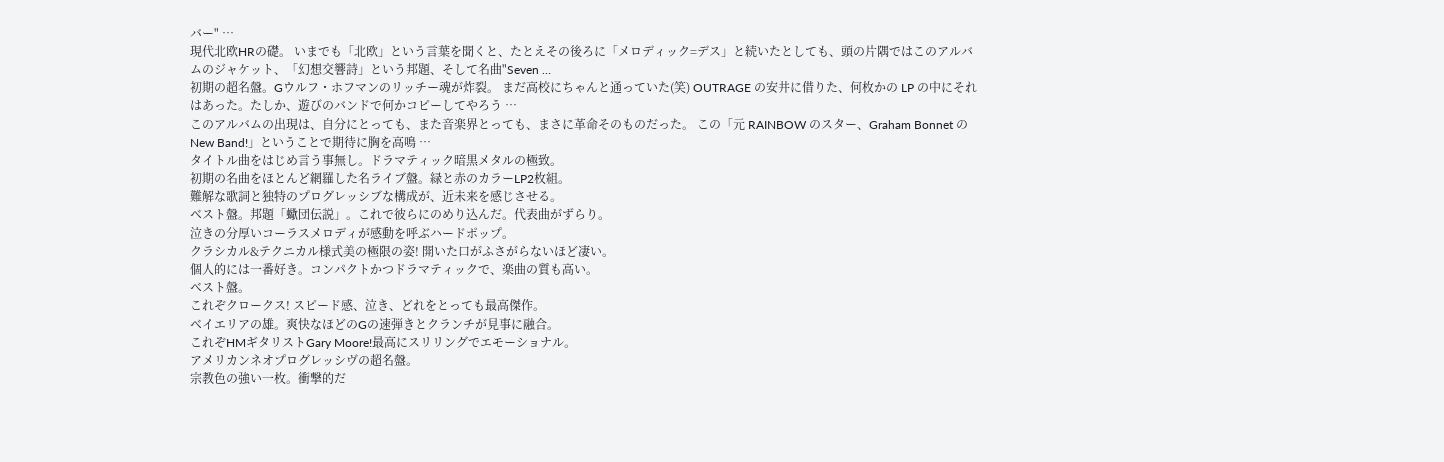バー" …
現代北欧HRの礎。 いまでも「北欧」という言葉を聞くと、たとえその後ろに「メロディック=デス」と続いたとしても、頭の片隅ではこのアルバムのジャケット、「幻想交響詩」という邦題、そして名曲"Seven …
初期の超名盤。Gウルフ・ホフマンのリッチー魂が炸裂。 まだ高校にちゃんと通っていた(笑) OUTRAGE の安井に借りた、何枚かの LP の中にそれはあった。たしか、遊びのバンドで何かコピーしてやろう …
このアルバムの出現は、自分にとっても、また音楽界とっても、まさに革命そのものだった。 この「元 RAINBOW のスター、Graham Bonnet の New Band!」ということで期待に胸を高鳴 …
タイトル曲をはじめ言う事無し。ドラマティック暗黒メタルの極致。
初期の名曲をほとんど網羅した名ライブ盤。緑と赤のカラーLP2枚組。
難解な歌詞と独特のプログレッシブな構成が、近未来を感じさせる。
ベスト盤。邦題「蠍団伝説」。これで彼らにのめり込んだ。代表曲がずらり。
泣きの分厚いコーラスメロディが感動を呼ぶハードポップ。
クラシカル&テクニカル様式美の極限の姿! 開いた口がふさがらないほど凄い。
個人的には一番好き。コンパクトかつドラマティックで、楽曲の質も高い。
ベスト盤。
これぞクロークス! スピード感、泣き、どれをとっても最高傑作。
ベイエリアの雄。爽快なほどのGの速弾きとクランチが見事に融合。
これぞHMギタリストGary Moore!最高にスリリングでエモーショナル。
アメリカンネオプログレッシヴの超名盤。
宗教色の強い一枚。衝撃的だ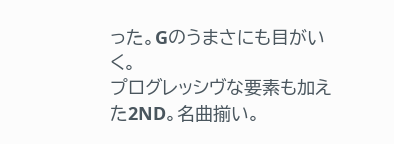った。Gのうまさにも目がいく。
プログレッシヴな要素も加えた2ND。名曲揃い。